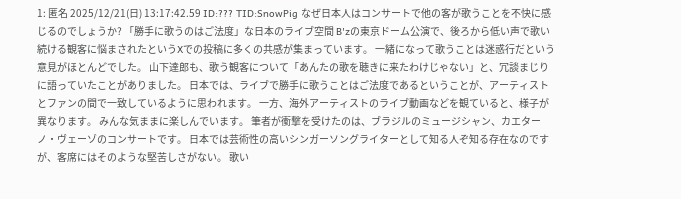1: 匿名 2025/12/21(日) 13:17:42.59 ID:??? TID:SnowPig なぜ日本人はコンサートで他の客が歌うことを不快に感じるのでしょうか? 「勝手に歌うのはご法度」な日本のライブ空間 B'zの東京ドーム公演で、後ろから低い声で歌い続ける観客に悩まされたというXでの投稿に多くの共感が集まっています。 一緒になって歌うことは迷惑行だという意見がほとんどでした。 山下達郎も、歌う観客について「あんたの歌を聴きに来たわけじゃない」と、冗談まじりに語っていたことがありました。 日本では、ライブで勝手に歌うことはご法度であるということが、アーティストとファンの間で一致しているように思われます。 一方、海外アーティストのライブ動画などを観ていると、様子が異なります。 みんな気ままに楽しんでいます。 筆者が衝撃を受けたのは、ブラジルのミュージシャン、カエターノ・ヴェーゾのコンサートです。 日本では芸術性の高いシンガーソングライターとして知る人ぞ知る存在なのですが、客席にはそのような堅苦しさがない。 歌い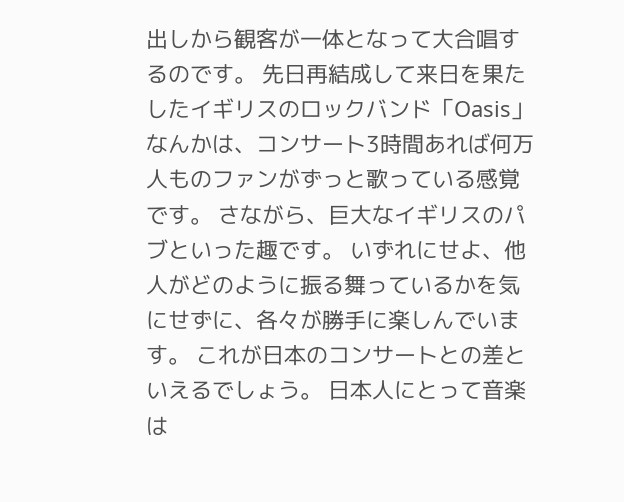出しから観客が一体となって大合唱するのです。 先日再結成して来日を果たしたイギリスのロックバンド「Oasis」なんかは、コンサート3時間あれば何万人ものファンがずっと歌っている感覚です。 さながら、巨大なイギリスのパブといった趣です。 いずれにせよ、他人がどのように振る舞っているかを気にせずに、各々が勝手に楽しんでいます。 これが日本のコンサートとの差といえるでしょう。 日本人にとって音楽は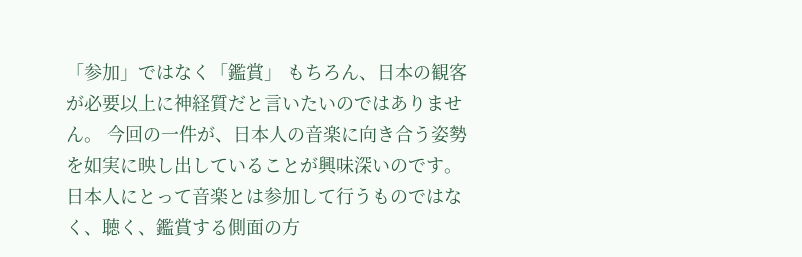「参加」ではなく「鑑賞」 もちろん、日本の観客が必要以上に神経質だと言いたいのではありません。 今回の一件が、日本人の音楽に向き合う姿勢を如実に映し出していることが興味深いのです。 日本人にとって音楽とは参加して行うものではなく、聴く、鑑賞する側面の方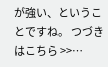が強い、ということですね。 つづきはこちら >>…